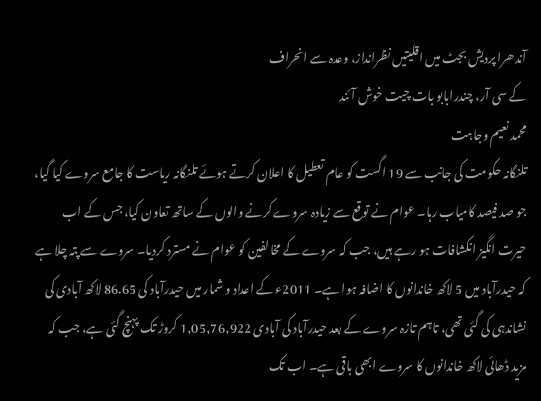آندھرا پردیش بجٹ میں اقلیتیں نظرانداز، وعدہ سے انحراف
کے سی آر، چندرابابو بات چیت خوش آئند
محمد نعیم وجاہت
تلنگانہ حکومت کی جانب سے 19 اگست کو عام تعطیل کا اعلان کرتے ہوئے تلنگانہ ریاست کا جامع سروے کیا گیا، جو صد فیصد کامیاب رہا۔ عوام نے توقع سے زیادہ سروے کرنے والوں کے ساتھ تعاون کیا، جس کے اب حیرت انگیز انکشافات ہو رہے ہیں، جب کہ سروے کے مخالفین کو عوام نے مسترد کردیا۔ سروے سے پتہ چلا ہے کہ حیدرآباد میں 5 لاکھ خاندانوں کا اضافہ ہوا ہے۔ 2011ء کے اعداد و شمار میں حیدرآباد کی 86.65 لاکھ آبادی کی نشاندہی کی گئی تھی، تاہم تازہ سروے کے بعد حیدرآباد کی آبادی 1,05,76,922 کروڑ تک پہنچ گئی ہے، جب کہ مزید ڈھائی لاکھ خاندانوں کا سروے ابھی باقی ہے۔ اب تک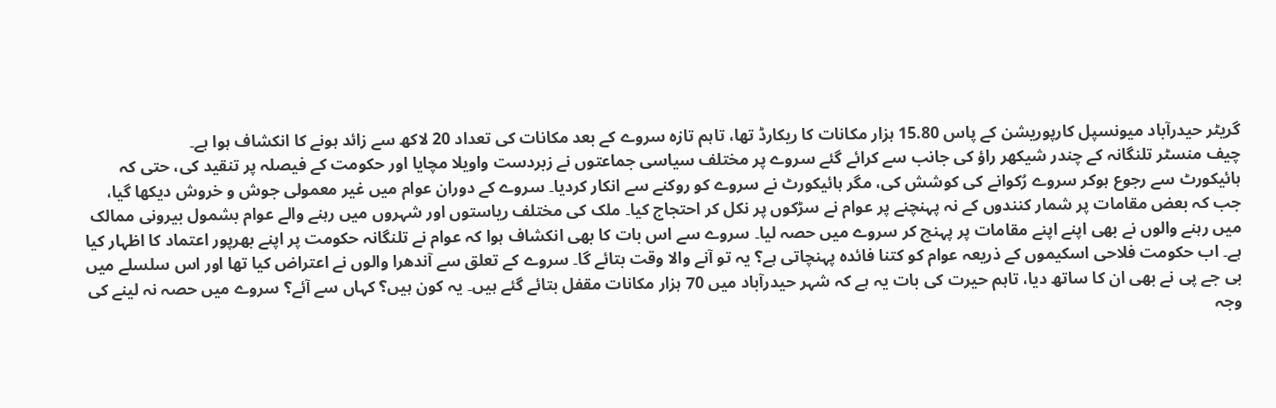گریٹر حیدرآباد میونسپل کارپوریشن کے پاس 15.80 ہزار مکانات کا ریکارڈ تھا، تاہم تازہ سروے کے بعد مکانات کی تعداد 20 لاکھ سے زائد ہونے کا انکشاف ہوا ہے۔
چیف منسٹر تلنگانہ کے چندر شیکھر راؤ کی جانب سے کرائے گئے سروے پر مختلف سیاسی جماعتوں نے زبردست واویلا مچایا اور حکومت کے فیصلہ پر تنقید کی، حتی کہ ہائیکورٹ سے رجوع ہوکر سروے رُکوانے کی کوشش کی، مگر ہائیکورٹ نے سروے کو روکنے سے انکار کردیا۔ سروے کے دوران عوام میں غیر معمولی جوش و خروش دیکھا گیا، جب کہ بعض مقامات پر شمار کنندوں کے نہ پہنچنے پر عوام نے سڑکوں پر نکل کر احتجاج کیا۔ ملک کی مختلف ریاستوں اور شہروں میں رہنے والے عوام بشمول بیرونی ممالک میں رہنے والوں نے بھی اپنے اپنے مقامات پر پہنچ کر سروے میں حصہ لیا۔ سروے سے اس بات کا بھی انکشاف ہوا کہ عوام نے تلنگانہ حکومت پر اپنے بھرپور اعتماد کا اظہار کیا ہے۔ اب حکومت فلاحی اسکیموں کے ذریعہ عوام کو کتنا فائدہ پہنچاتی ہے؟ یہ تو آنے والا وقت بتائے گا۔ سروے کے تعلق سے آندھرا والوں نے اعتراض کیا تھا اور اس سلسلے میں بی جے پی نے بھی ان کا ساتھ دیا، تاہم حیرت کی بات یہ ہے کہ شہر حیدرآباد میں 70 ہزار مکانات مقفل بتائے گئے ہیں۔ یہ کون ہیں؟ کہاں سے آئے؟ سروے میں حصہ نہ لینے کی وجہ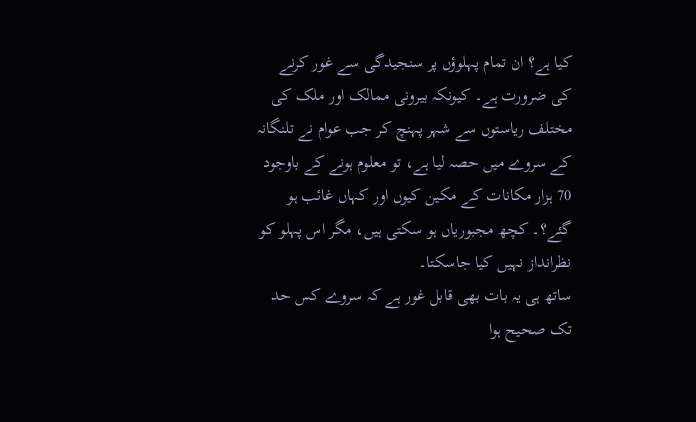کیا ہے؟ ان تمام پہلوؤں پر سنجیدگی سے غور کرنے کی ضرورت ہے۔ کیونکہ بیرونی ممالک اور ملک کی مختلف ریاستوں سے شہر پہنچ کر جب عوام نے تلنگانہ کے سروے میں حصہ لیا ہے، تو معلوم ہونے کے باوجود 70 ہزار مکانات کے مکین کیوں اور کہاں غائب ہو گئے؟۔ کچھ مجبوریاں ہو سکتی ہیں، مگر اس پہلو کو نظرانداز نہیں کیا جاسکتا۔
ساتھ ہی یہ بات بھی قابل غور ہے کہ سروے کس حد تک صحیح ہوا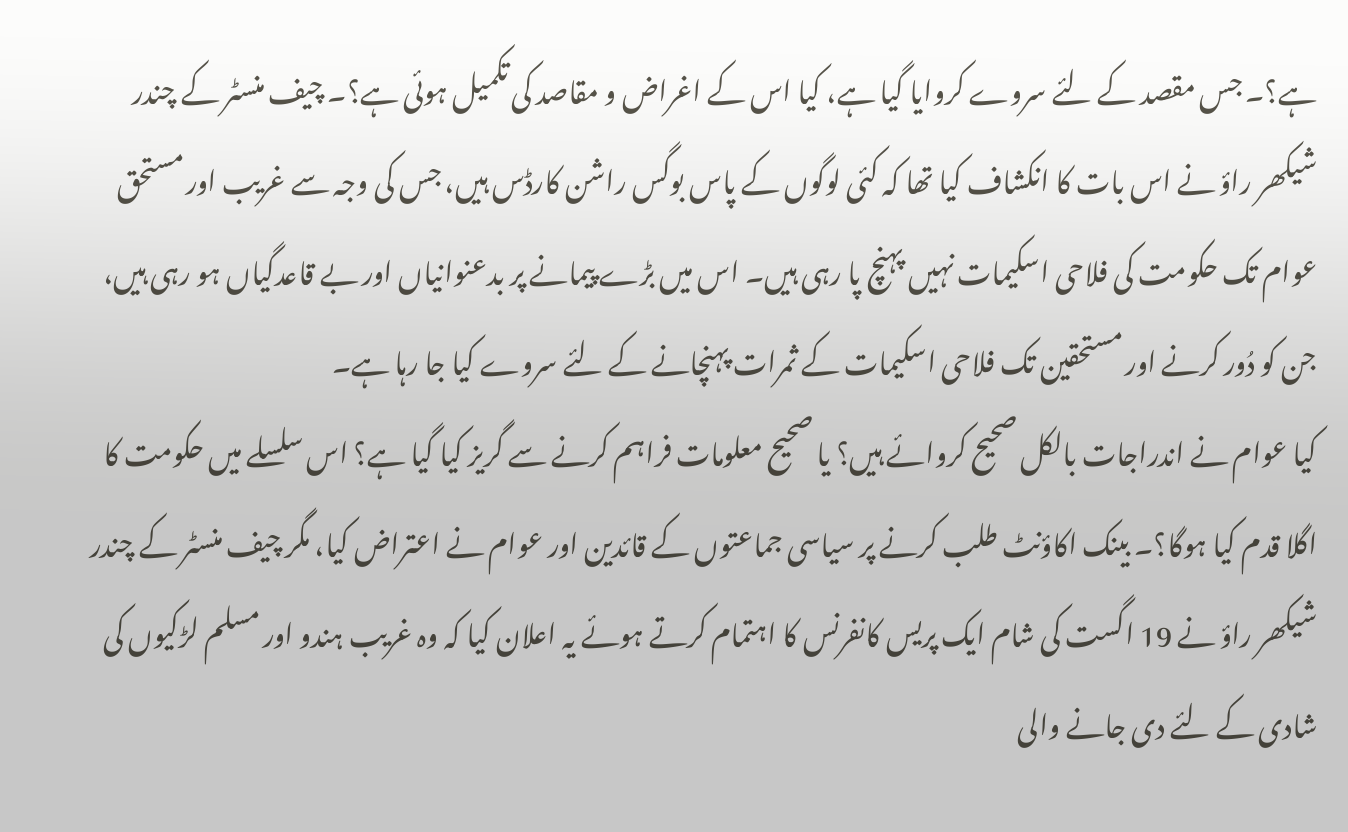ہے؟۔ جس مقصد کے لئے سروے کروایا گیا ہے، کیا اس کے اغراض و مقاصد کی تکمیل ہوئی ہے؟۔ چیف منسٹر کے چندر شیکھر راؤ نے اس بات کا انکشاف کیا تھا کہ کئی لوگوں کے پاس بوگس راشن کارڈس ہیں، جس کی وجہ سے غریب اور مستحق عوام تک حکومت کی فلاحی اسکیمات نہیں پہنچ پا رہی ہیں۔ اس میں بڑے پیمانے پر بدعنوانیاں اور بے قاعدگیاں ہو رہی ہیں، جن کو دُور کرنے اور مستحقین تک فلاحی اسکیمات کے ثمرات پہنچانے کے لئے سروے کیا جا رہا ہے۔
کیا عوام نے اندراجات بالکل صحیح کروائے ہیں؟ یا صحیح معلومات فراہم کرنے سے گریز کیا گیا ہے؟ اس سلسلے میں حکومت کا اگلا قدم کیا ہوگا؟۔ بینک اکاؤنٹ طلب کرنے پر سیاسی جماعتوں کے قائدین اور عوام نے اعتراض کیا، مگر چیف منسٹر کے چندر شیکھر راؤ نے 19 اگست کی شام ایک پریس کانفرنس کا اہتمام کرتے ہوئے یہ اعلان کیا کہ وہ غریب ہندو اور مسلم لڑکیوں کی شادی کے لئے دی جانے والی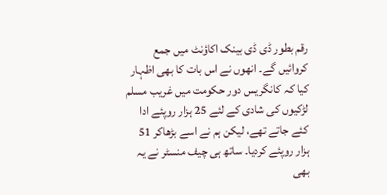رقم بطور ڈی ڈی بینک اکاؤنٹ میں جمع کروائیں گے۔ انھوں نے اس بات کا بھی اظہار کیا کہ کانگریس دور حکومت میں غریب مسلم لڑکیوں کی شادی کے لئے 25 ہزار روپئے ادا کئے جاتے تھے، لیکن ہم نے اسے بڑھاکر 51 ہزار روپئے کردیا۔ ساتھ ہی چیف منسٹر نے یہ بھی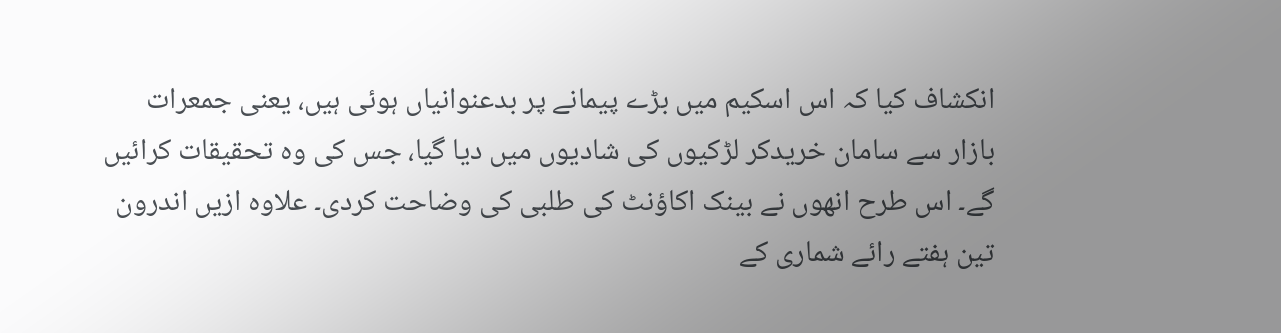انکشاف کیا کہ اس اسکیم میں بڑے پیمانے پر بدعنوانیاں ہوئی ہیں، یعنی جمعرات بازار سے سامان خریدکر لڑکیوں کی شادیوں میں دیا گیا، جس کی وہ تحقیقات کرائیں گے۔ اس طرح انھوں نے بینک اکاؤنٹ کی طلبی کی وضاحت کردی۔ علاوہ ازیں اندرون تین ہفتے رائے شماری کے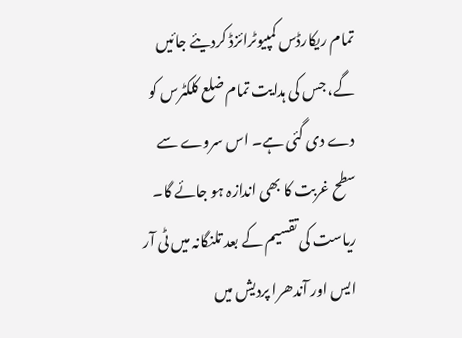تمام ریکارڈس کمپیوٹرائزڈ کردیئے جائیں گے، جس کی ہدایت تمام ضلع کلکٹرس کو دے دی گئی ہے۔ اس سروے سے سطح غربت کا بھی اندازہ ہو جائے گا۔
ریاست کی تقسیم کے بعد تلنگانہ میں ٹی آر ایس اور آندھرا پردیش میں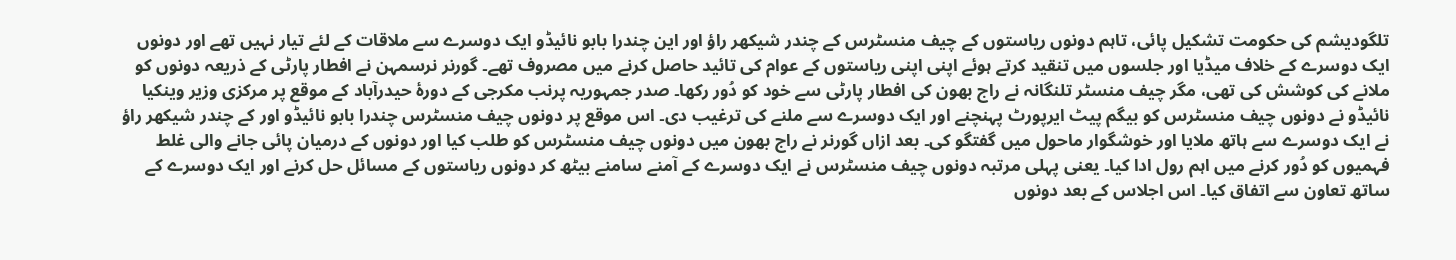تلگودیشم کی حکومت تشکیل پائی، تاہم دونوں ریاستوں کے چیف منسٹرس کے چندر شیکھر راؤ اور این چندرا بابو نائیڈو ایک دوسرے سے ملاقات کے لئے تیار نہیں تھے اور دونوں ایک دوسرے کے خلاف میڈیا اور جلسوں میں تنقید کرتے ہوئے اپنی اپنی ریاستوں کے عوام کی تائید حاصل کرنے میں مصروف تھے۔ گورنر نرسمہن نے افطار پارٹی کے ذریعہ دونوں کو ملانے کی کوشش کی تھی، مگر چیف منسٹر تلنگانہ نے راج بھون کی افطار پارٹی سے خود کو دُور رکھا۔ صدر جمہوریہ پرنب مکرجی کے دورۂ حیدرآباد کے موقع پر مرکزی وزیر وینکیا نائیڈو نے دونوں چیف منسٹرس کو بیگم پیٹ ایرپورٹ پہنچنے اور ایک دوسرے سے ملنے کی ترغیب دی۔ اس موقع پر دونوں چیف منسٹرس چندرا بابو نائیڈو اور کے چندر شیکھر راؤ نے ایک دوسرے سے ہاتھ ملایا اور خوشگوار ماحول میں گفتگو کی۔ بعد ازاں گورنر نے راج بھون میں دونوں چیف منسٹرس کو طلب کیا اور دونوں کے درمیان پائی جانے والی غلط فہمیوں کو دُور کرنے میں اہم رول ادا کیا۔ یعنی پہلی مرتبہ دونوں چیف منسٹرس نے ایک دوسرے کے آمنے سامنے بیٹھ کر دونوں ریاستوں کے مسائل حل کرنے اور ایک دوسرے کے ساتھ تعاون سے اتفاق کیا۔ اس اجلاس کے بعد دونوں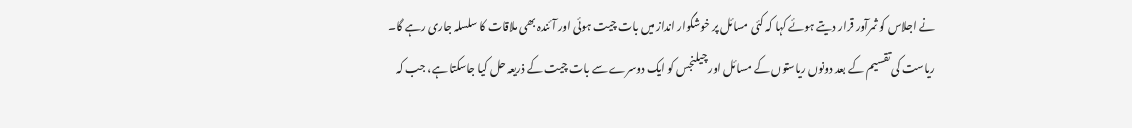نے اجلاس کو ثمرآور قرار دیتے ہوئے کہا کہ کئی مسائل پر خوشگوار انداز میں بات چیت ہوئی اور آئندہ بھی ملاقات کا سلسلہ جاری رہے گا۔
ریاست کی تقسیم کے بعد دونوں ریاستوں کے مسائل اور چیلنجس کو ایک دوسرے سے بات چیت کے ذریعہ حل کیا جاسکتا ہے، جب کہ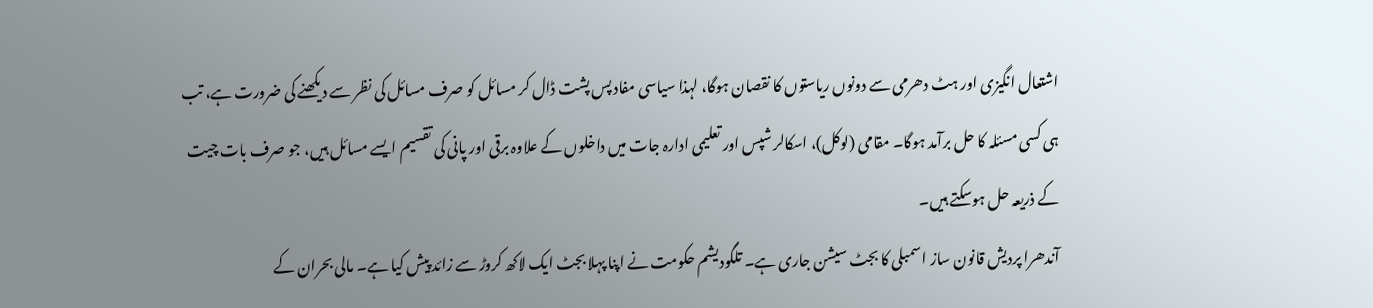اشتعال انگیزی اور ہٹ دھرمی سے دونوں ریاستوں کا نقصان ہوگا، لہذا سیاسی مفاد پس پشت ڈال کر مسائل کو صرف مسائل کی نظر سے دیکھنے کی ضرورت ہے، تب ہی کسی مسئلہ کا حل برآمد ہوگا۔ مقامی (لوکل)، اسکالر شپس اور تعلیمی ادارہ جات میں داخلوں کے علاوہ برقی اور پانی کی تقسیم ایسے مسائل ہیں، جو صرف بات چیت کے ذریعہ حل ہوسکتے ہیں۔
آندھرا پردیش قانون ساز اسمبلی کا بجٹ سیشن جاری ہے۔ تلگودیشم حکومت نے اپنا پہلا بجٹ ایک لاکھ کروڑ سے زائد پیش کیا ہے۔ مالی بحران کے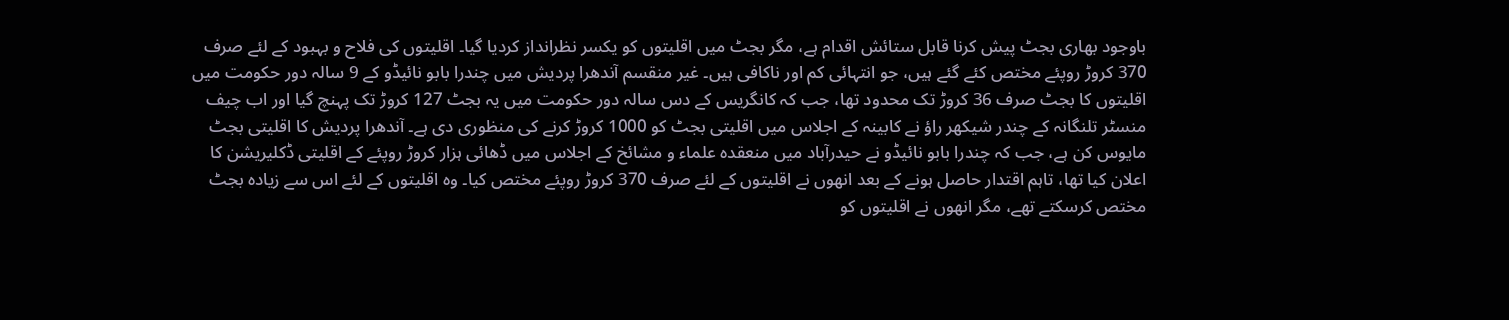باوجود بھاری بجٹ پیش کرنا قابل ستائش اقدام ہے، مگر بجٹ میں اقلیتوں کو یکسر نظرانداز کردیا گیا۔ اقلیتوں کی فلاح و بہبود کے لئے صرف 370 کروڑ روپئے مختص کئے گئے ہیں، جو انتہائی کم اور ناکافی ہیں۔ غیر منقسم آندھرا پردیش میں چندرا بابو نائیڈو کے 9 سالہ دور حکومت میں اقلیتوں کا بجٹ صرف 36 کروڑ تک محدود تھا، جب کہ کانگریس کے دس سالہ دور حکومت میں یہ بجٹ 127 کروڑ تک پہنچ گیا اور اب چیف منسٹر تلنگانہ کے چندر شیکھر راؤ نے کابینہ کے اجلاس میں اقلیتی بجٹ کو 1000 کروڑ کرنے کی منظوری دی ہے۔ آندھرا پردیش کا اقلیتی بجٹ مایوس کن ہے، جب کہ چندرا بابو نائیڈو نے حیدرآباد میں منعقدہ علماء و مشائخ کے اجلاس میں ڈھائی ہزار کروڑ روپئے کے اقلیتی ڈکلیریشن کا اعلان کیا تھا، تاہم اقتدار حاصل ہونے کے بعد انھوں نے اقلیتوں کے لئے صرف 370 کروڑ روپئے مختص کیا۔ وہ اقلیتوں کے لئے اس سے زیادہ بجٹ مختص کرسکتے تھے، مگر انھوں نے اقلیتوں کو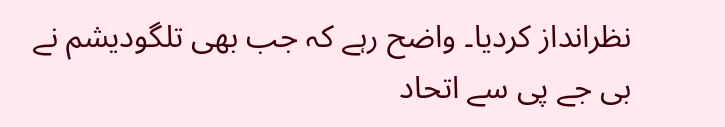نظرانداز کردیا۔ واضح رہے کہ جب بھی تلگودیشم نے بی جے پی سے اتحاد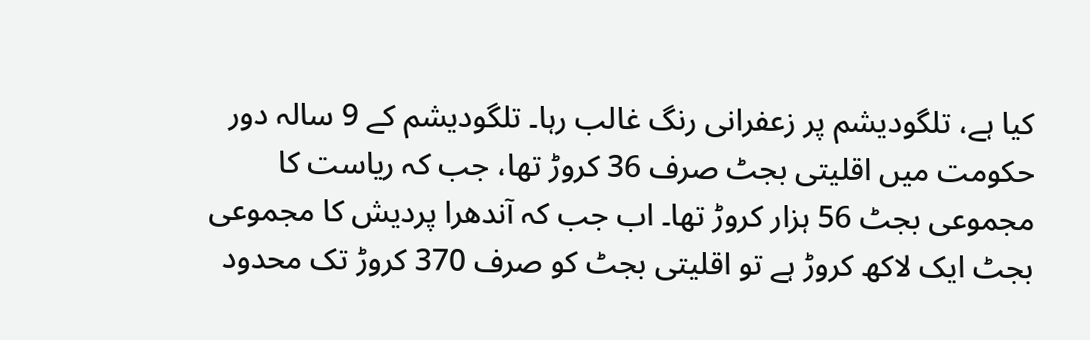کیا ہے، تلگودیشم پر زعفرانی رنگ غالب رہا۔ تلگودیشم کے 9 سالہ دور حکومت میں اقلیتی بجٹ صرف 36 کروڑ تھا، جب کہ ریاست کا مجموعی بجٹ 56 ہزار کروڑ تھا۔ اب جب کہ آندھرا پردیش کا مجموعی بجٹ ایک لاکھ کروڑ ہے تو اقلیتی بجٹ کو صرف 370 کروڑ تک محدود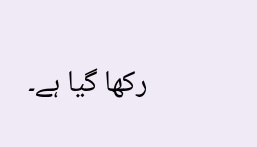رکھا گیا ہے۔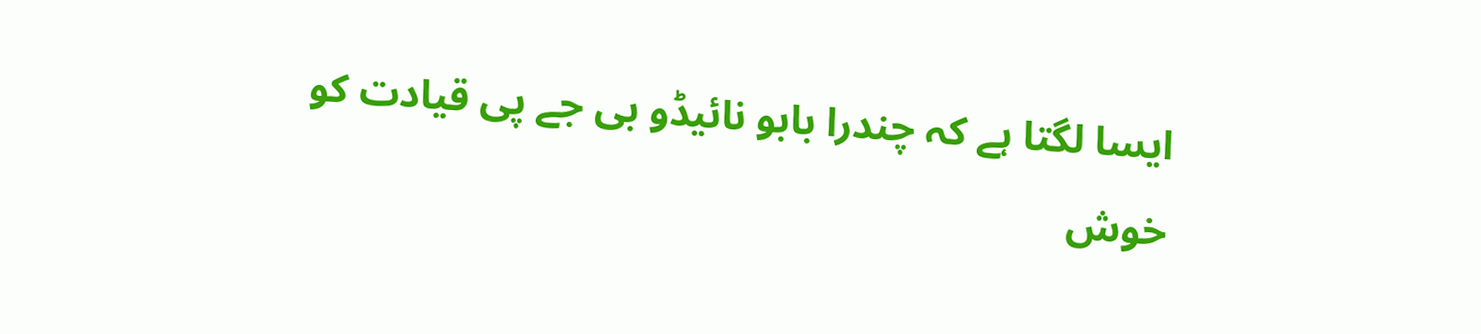ایسا لگتا ہے کہ چندرا بابو نائیڈو بی جے پی قیادت کو خوش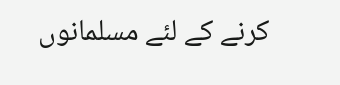کرنے کے لئے مسلمانوں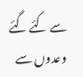سے کئے گئے وعدوں سے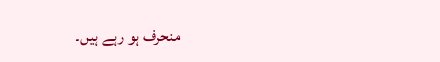منحرف ہو رہے ہیں۔